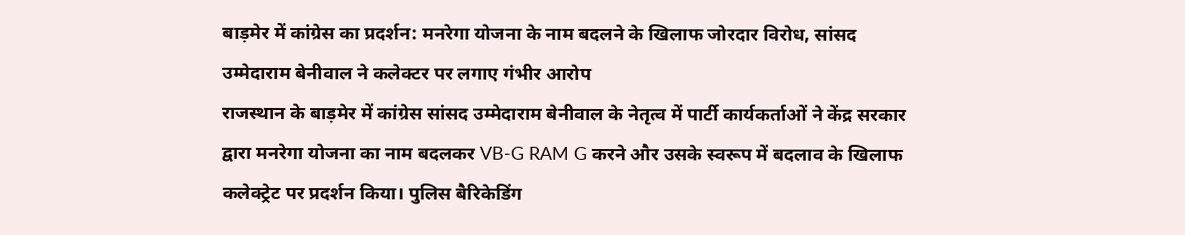बाड़मेर में कांग्रेस का प्रदर्शन: मनरेगा योजना के नाम बदलने के खिलाफ जोरदार विरोध, सांसद उम्मेदाराम बेनीवाल ने कलेक्टर पर लगाए गंभीर आरोप
राजस्थान के बाड़मेर में कांग्रेस सांसद उम्मेदाराम बेनीवाल के नेतृत्व में पार्टी कार्यकर्ताओं ने केंद्र सरकार द्वारा मनरेगा योजना का नाम बदलकर VB-G RAM G करने और उसके स्वरूप में बदलाव के खिलाफ कलेक्ट्रेट पर प्रदर्शन किया। पुलिस बैरिकेडिंग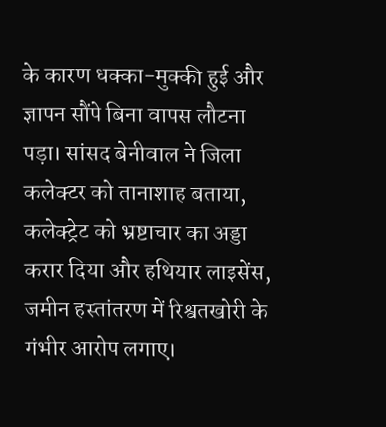के कारण धक्का-मुक्की हुई और ज्ञापन सौंपे बिना वापस लौटना पड़ा। सांसद बेनीवाल ने जिला कलेक्टर को तानाशाह बताया, कलेक्ट्रेट को भ्रष्टाचार का अड्डा करार दिया और हथियार लाइसेंस, जमीन हस्तांतरण में रिश्वतखोरी के गंभीर आरोप लगाए।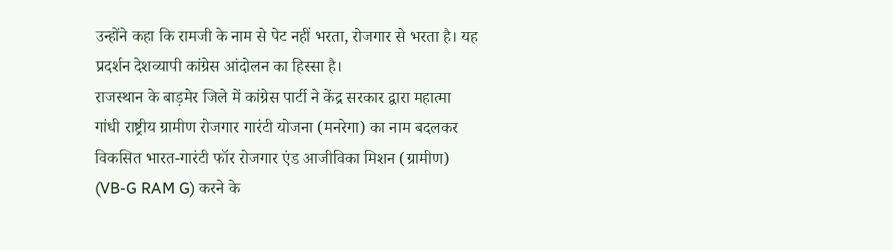उन्होंने कहा कि रामजी के नाम से पेट नहीं भरता, रोजगार से भरता है। यह प्रदर्शन देशव्यापी कांग्रेस आंदोलन का हिस्सा है।
राजस्थान के बाड़मेर जिले में कांग्रेस पार्टी ने केंद्र सरकार द्वारा महात्मा गांधी राष्ट्रीय ग्रामीण रोजगार गारंटी योजना (मनरेगा) का नाम बदलकर विकसित भारत-गारंटी फॉर रोजगार एंड आजीविका मिशन (ग्रामीण) (VB-G RAM G) करने के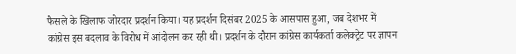फैसले के खिलाफ जोरदार प्रदर्शन किया। यह प्रदर्शन दिसंबर 2025 के आसपास हुआ, जब देशभर में कांग्रेस इस बदलाव के विरोध में आंदोलन कर रही थी। प्रदर्शन के दौरान कांग्रेस कार्यकर्ता कलेक्ट्रेट पर ज्ञापन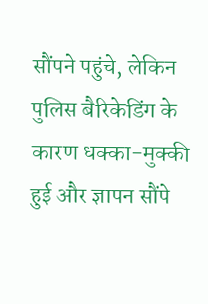सौंपने पहुंचे, लेकिन पुलिस बैरिकेडिंग के कारण धक्का-मुक्की हुई और ज्ञापन सौंपे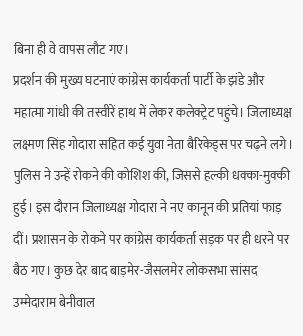बिना ही वे वापस लौट गए।
प्रदर्शन की मुख्य घटनाएं कांग्रेस कार्यकर्ता पार्टी के झंडे और महात्मा गांधी की तस्वीरें हाथ में लेकर कलेक्ट्रेट पहुंचे। जिलाध्यक्ष लक्ष्मण सिंह गोदारा सहित कई युवा नेता बैरिकेड्स पर चढ़ने लगे। पुलिस ने उन्हें रोकने की कोशिश की, जिससे हल्की धक्का-मुक्की हुई। इस दौरान जिलाध्यक्ष गोदारा ने नए कानून की प्रतियां फाड़ दीं। प्रशासन के रोकने पर कांग्रेस कार्यकर्ता सड़क पर ही धरने पर बैठ गए। कुछ देर बाद बाड़मेर-जैसलमेर लोकसभा सांसद उम्मेदाराम बेनीवाल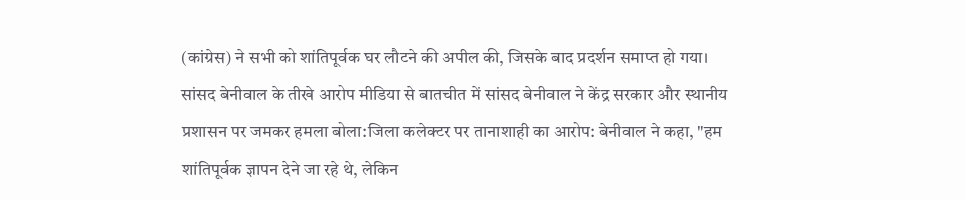(कांग्रेस) ने सभी को शांतिपूर्वक घर लौटने की अपील की, जिसके बाद प्रदर्शन समाप्त हो गया।
सांसद बेनीवाल के तीखे आरोप मीडिया से बातचीत में सांसद बेनीवाल ने केंद्र सरकार और स्थानीय प्रशासन पर जमकर हमला बोला:जिला कलेक्टर पर तानाशाही का आरोप: बेनीवाल ने कहा, "हम शांतिपूर्वक ज्ञापन देने जा रहे थे, लेकिन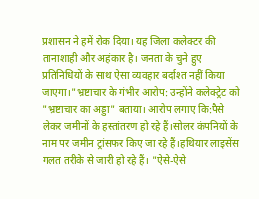प्रशासन ने हमें रोक दिया। यह जिला कलेक्टर की तानाशाही और अहंकार है। जनता के चुने हुए प्रतिनिधियों के साथ ऐसा व्यवहार बर्दाश्त नहीं किया जाएगा।"भ्रष्टाचार के गंभीर आरोप: उन्होंने कलेक्ट्रेट को "भ्रष्टाचार का अड्डा" बताया। आरोप लगाए कि:पैसे लेकर जमीनों के हस्तांतरण हो रहे हैं।सोलर कंपनियों के नाम पर जमीन ट्रांसफर किए जा रहे हैं।हथियार लाइसेंस गलत तरीके से जारी हो रहे हैं। "ऐसे-ऐसे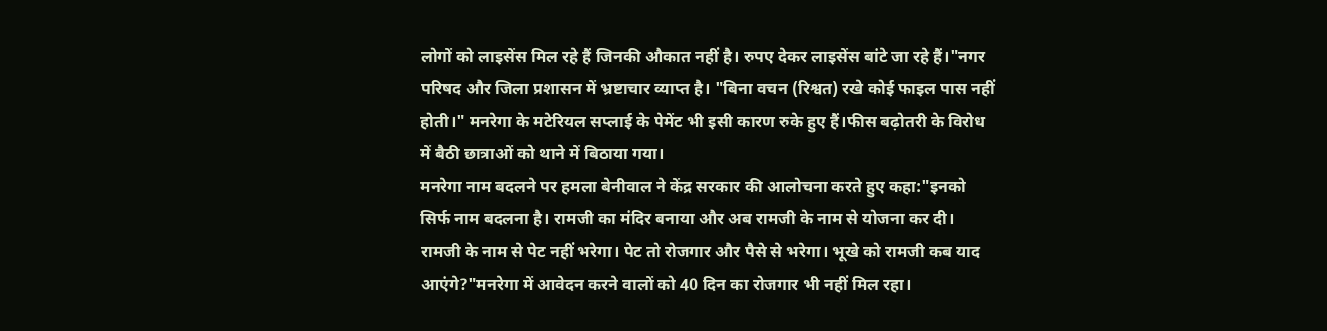लोगों को लाइसेंस मिल रहे हैं जिनकी औकात नहीं है। रुपए देकर लाइसेंस बांटे जा रहे हैं।"नगर परिषद और जिला प्रशासन में भ्रष्टाचार व्याप्त है। "बिना वचन (रिश्वत) रखे कोई फाइल पास नहीं होती।" मनरेगा के मटेरियल सप्लाई के पेमेंट भी इसी कारण रुके हुए हैं।फीस बढ़ोतरी के विरोध में बैठी छात्राओं को थाने में बिठाया गया।
मनरेगा नाम बदलने पर हमला बेनीवाल ने केंद्र सरकार की आलोचना करते हुए कहा:"इनको सिर्फ नाम बदलना है। रामजी का मंदिर बनाया और अब रामजी के नाम से योजना कर दी। रामजी के नाम से पेट नहीं भरेगा। पेट तो रोजगार और पैसे से भरेगा। भूखे को रामजी कब याद आएंगे?"मनरेगा में आवेदन करने वालों को 40 दिन का रोजगार भी नहीं मिल रहा।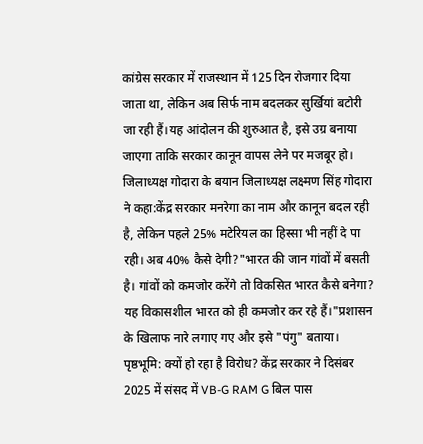कांग्रेस सरकार में राजस्थान में 125 दिन रोजगार दिया जाता था, लेकिन अब सिर्फ नाम बदलकर सुर्खियां बटोरी जा रही हैं।यह आंदोलन की शुरुआत है, इसे उग्र बनाया जाएगा ताकि सरकार कानून वापस लेने पर मजबूर हो।
जिलाध्यक्ष गोदारा के बयान जिलाध्यक्ष लक्ष्मण सिंह गोदारा ने कहा:केंद्र सरकार मनरेगा का नाम और कानून बदल रही है, लेकिन पहले 25% मटेरियल का हिस्सा भी नहीं दे पा रही। अब 40% कैसे देगी?"भारत की जान गांवों में बसती है। गांवों को कमजोर करेंगे तो विकसित भारत कैसे बनेगा? यह विकासशील भारत को ही कमजोर कर रहे हैं।"प्रशासन के खिलाफ नारे लगाए गए और इसे "पंगु" बताया।
पृष्ठभूमि: क्यों हो रहा है विरोध? केंद्र सरकार ने दिसंबर 2025 में संसद में VB-G RAM G बिल पास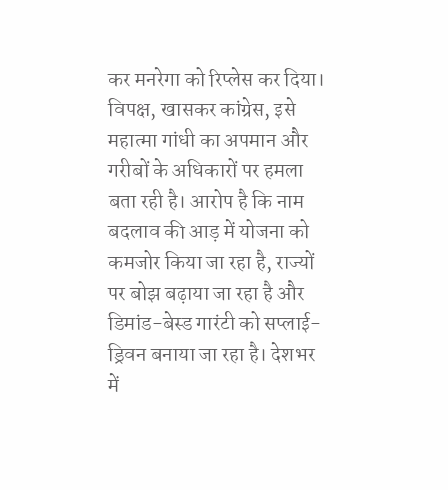कर मनरेगा को रिप्लेस कर दिया। विपक्ष, खासकर कांग्रेस, इसे महात्मा गांधी का अपमान और गरीबों के अधिकारों पर हमला बता रही है। आरोप है कि नाम बदलाव की आड़ में योजना को कमजोर किया जा रहा है, राज्यों पर बोझ बढ़ाया जा रहा है और डिमांड-बेस्ड गारंटी को सप्लाई-ड्रिवन बनाया जा रहा है। देशभर में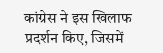कांग्रेस ने इस खिलाफ प्रदर्शन किए, जिसमें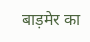बाड़मेर का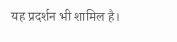यह प्रदर्शन भी शामिल है।